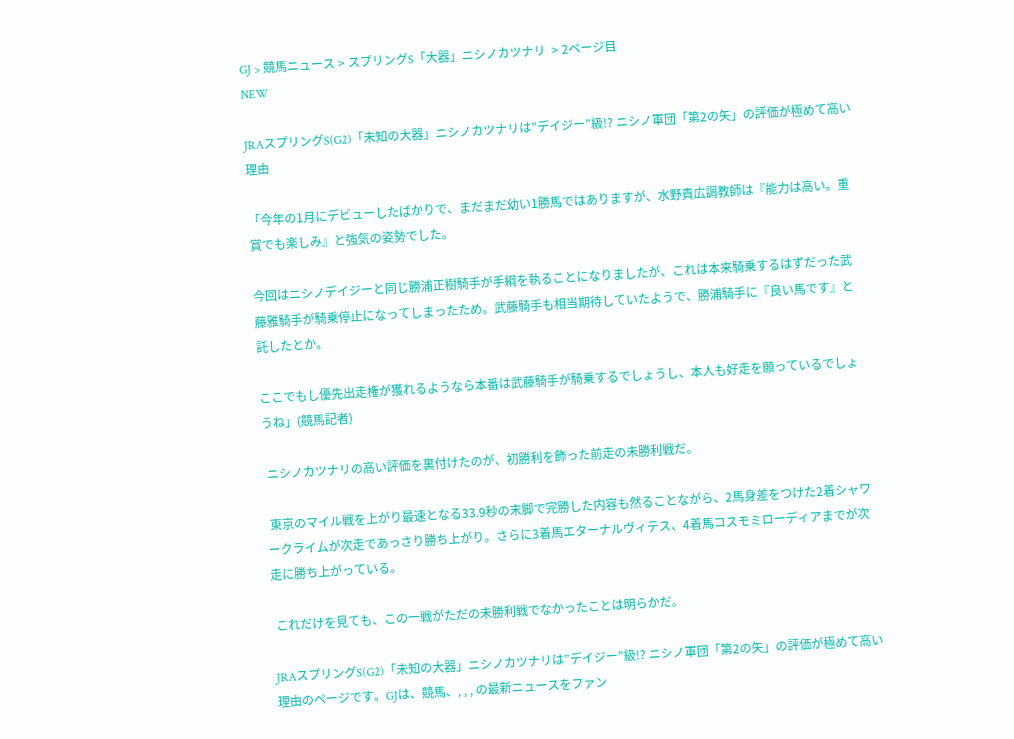GJ > 競馬ニュース > スプリングS「大器」ニシノカツナリ  > 2ページ目
NEW

JRAスプリングS(G2)「未知の大器」ニシノカツナリは”デイジー”級!? ニシノ軍団「第2の矢」の評価が極めて高い理由

「今年の1月にデビューしたばかりで、まだまだ幼い1勝馬ではありますが、水野貴広調教師は『能力は高い。重賞でも楽しみ』と強気の姿勢でした。

今回はニシノデイジーと同じ勝浦正樹騎手が手綱を執ることになりましたが、これは本来騎乗するはずだった武藤雅騎手が騎乗停止になってしまったため。武藤騎手も相当期待していたようで、勝浦騎手に『良い馬です』と託したとか。

ここでもし優先出走権が獲れるようなら本番は武藤騎手が騎乗するでしょうし、本人も好走を願っているでしょうね」(競馬記者)

 ニシノカツナリの高い評価を裏付けたのが、初勝利を飾った前走の未勝利戦だ。

 東京のマイル戦を上がり最速となる33.9秒の末脚で完勝した内容も然ることながら、2馬身差をつけた2着シャワークライムが次走であっさり勝ち上がり。さらに3着馬エターナルヴィテス、4着馬コスモミローディアまでが次走に勝ち上がっている。

 これだけを見ても、この一戦がただの未勝利戦でなかったことは明らかだ。

JRAスプリングS(G2)「未知の大器」ニシノカツナリは”デイジー”級!? ニシノ軍団「第2の矢」の評価が極めて高い理由のページです。GJは、競馬、, , , の最新ニュースをファン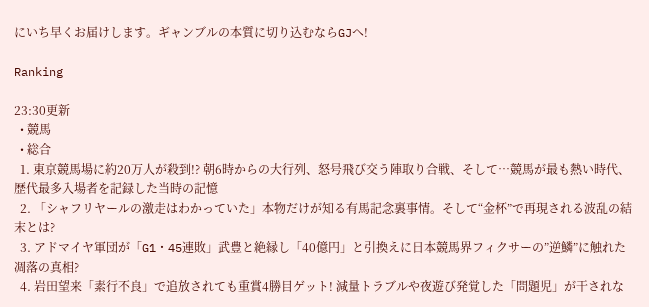にいち早くお届けします。ギャンブルの本質に切り込むならGJへ!

Ranking

23:30更新
  • 競馬
  • 総合
  1. 東京競馬場に約20万人が殺到!? 朝6時からの大行列、怒号飛び交う陣取り合戦、そして…競馬が最も熱い時代、歴代最多入場者を記録した当時の記憶
  2. 「シャフリヤールの激走はわかっていた」本物だけが知る有馬記念裏事情。そして“金杯”で再現される波乱の結末とは?
  3. アドマイヤ軍団が「G1・45連敗」武豊と絶縁し「40億円」と引換えに日本競馬界フィクサーの”逆鱗”に触れた凋落の真相?
  4. 岩田望来「素行不良」で追放されても重賞4勝目ゲット! 減量トラブルや夜遊び発覚した「問題児」が干されな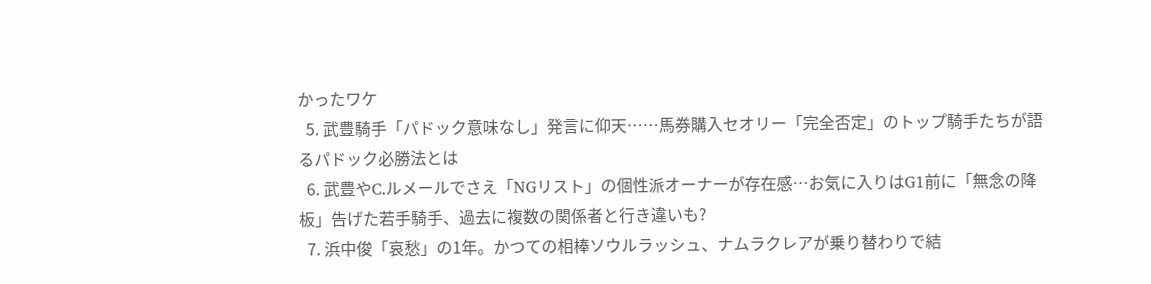かったワケ
  5. 武豊騎手「パドック意味なし」発言に仰天……馬券購入セオリー「完全否定」のトップ騎手たちが語るパドック必勝法とは
  6. 武豊やC.ルメールでさえ「NGリスト」の個性派オーナーが存在感…お気に入りはG1前に「無念の降板」告げた若手騎手、過去に複数の関係者と行き違いも?
  7. 浜中俊「哀愁」の1年。かつての相棒ソウルラッシュ、ナムラクレアが乗り替わりで結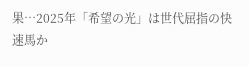果…2025年「希望の光」は世代屈指の快速馬か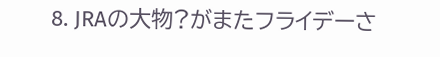8. JRAの大物?がまたフライデーさ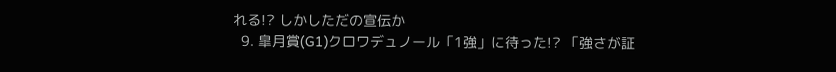れる!? しかしただの宣伝か
  9. 皐月賞(G1)クロワデュノール「1強」に待った!? 「強さが証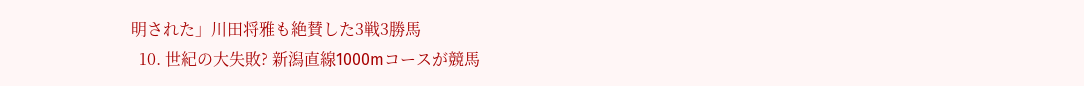明された」川田将雅も絶賛した3戦3勝馬
  10. 世紀の大失敗? 新潟直線1000mコースが競馬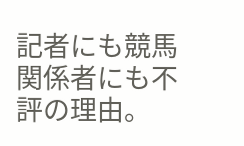記者にも競馬関係者にも不評の理由。